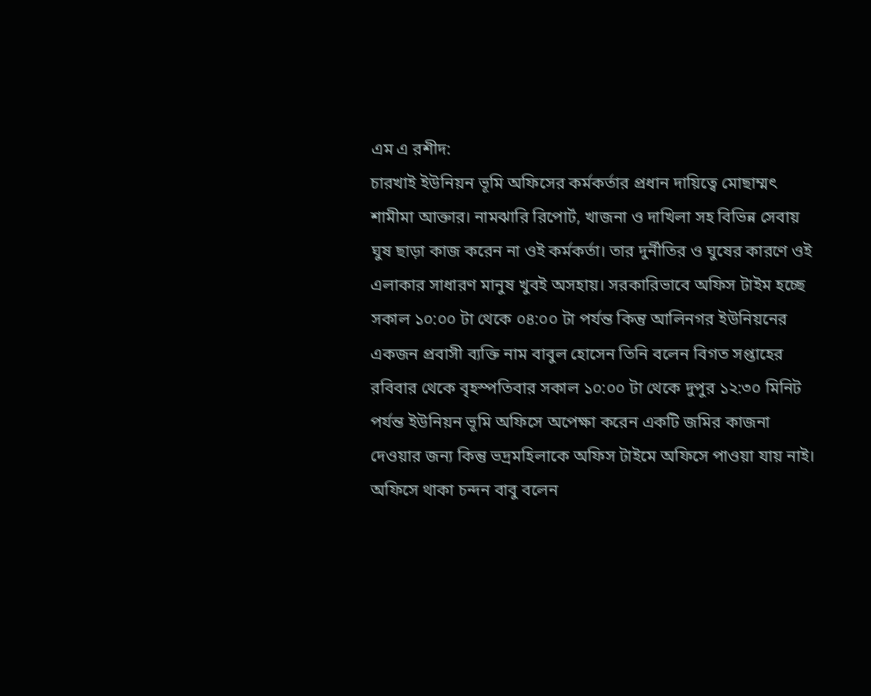এম এ রশীদ:
চারখাই ইউনিয়ন ভূমি অফিসের কর্মকর্তার প্রধান দায়িত্বে মোছাম্মৎ শামীমা আক্তার। নামঝারি রিপোর্ট, খাজনা ও দাখিলা সহ বিভিন্ন সেবায় ঘুষ ছাড়া কাজ করেন না ওই কর্মকর্তা। তার দুর্নীতির ও ঘুষের কারণে ওই এলাকার সাধারণ মানুষ খুবই অসহায়। সরকারিভাবে অফিস টাইম হচ্ছে সকাল ১০:০০ টা থেকে ০৪:০০ টা পর্যন্ত কিন্তু আলিনগর ইউনিয়নের একজন প্রবাসী ব্যক্তি নাম বাবুল হোসেন তিনি বলেন বিগত সপ্তাহের রবিবার থেকে বৃহস্পতিবার সকাল ১০:০০ টা থেকে দুপুর ১২:৩০ মিনিট পর্যন্ত ইউনিয়ন ভূমি অফিসে অপেক্ষা করেন একটি জমির কাজনা দেওয়ার জন্য কিন্তু ভদ্রমহিলাকে অফিস টাইমে অফিসে পাওয়া যায় নাই। অফিসে থাকা চন্দন বাবু বলেন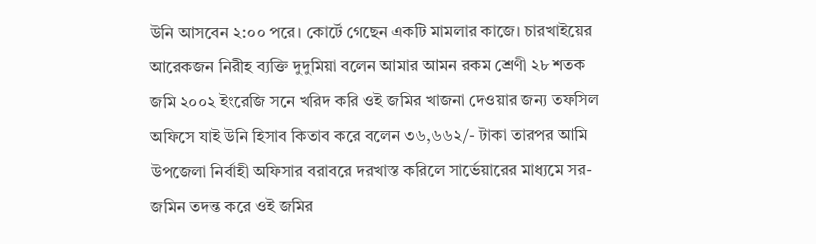উনি আসবেন ২:০০ পরে। কোর্টে গেছেন একটি মামলার কাজে। চারখাইয়ের আরেকজন নিরীহ ব্যক্তি দুদুমিয়া বলেন আমার আমন রকম শ্রেণী ২৮ শতক জমি ২০০২ ইংরেজি সনে খরিদ করি ওই জমির খাজনা দেওয়ার জন্য তফসিল অফিসে যাই উনি হিসাব কিতাব করে বলেন ৩৬,৬৬২/- টাকা তারপর আমি উপজেলা নির্বাহী অফিসার বরাবরে দরখাস্ত করিলে সার্ভেয়ারের মাধ্যমে সর-জমিন তদন্ত করে ওই জমির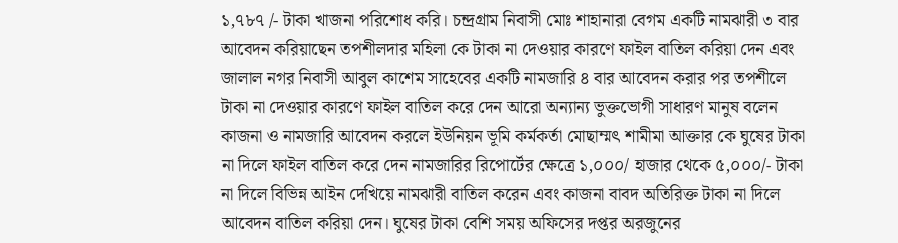১,৭৮৭ /- টাকা খাজনা পরিশোধ করি। চন্দ্রগ্রাম নিবাসী মোঃ শাহানারা বেগম একটি নামঝারী ৩ বার আবেদন করিয়াছেন তপশীলদার মহিলা কে টাকা না দেওয়ার কারণে ফাইল বাতিল করিয়া দেন এবং জালাল নগর নিবাসী আবুল কাশেম সাহেবের একটি নামজারি ৪ বার আবেদন করার পর তপশীলে টাকা না দেওয়ার কারণে ফাইল বাতিল করে দেন আরো অন্যান্য ভুক্তভোগী সাধারণ মানুষ বলেন কাজনা ও নামজারি আবেদন করলে ইউনিয়ন ভূমি কর্মকর্তা মোছাম্মৎ শামীমা আক্তার কে ঘুষের টাকা না দিলে ফাইল বাতিল করে দেন নামজারির রিপোর্টের ক্ষেত্রে ১,০০০/ হাজার থেকে ৫,০০০/- টাকা না দিলে বিভিন্ন আইন দেখিয়ে নামঝারী বাতিল করেন এবং কাজনা বাবদ অতিরিক্ত টাকা না দিলে আবেদন বাতিল করিয়া দেন। ঘুষের টাকা বেশি সময় অফিসের দপ্তর অরজুনের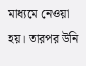মাধ্যমে নেওয়া হয়। তারপর উনি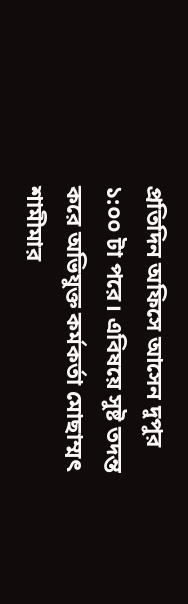প্রতিদিন অফিসে আসেন দুপুর ১:০০ টা পরে। এবিষয়ে সুষ্ট তদন্ত করে অভিযুক্ত কর্মকর্তা মোছাম্মৎ শামীমার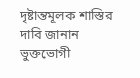দৃষ্টান্তমূলক শাস্তির দাবি জানান ভুক্তভোগী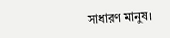সাধারণ মানুষ।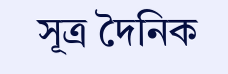সূত্র দৈনিক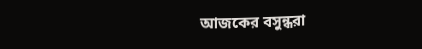আজকের বসুন্ধরা